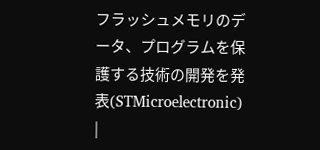フラッシュメモリのデータ、プログラムを保護する技術の開発を発表(STMicroelectronic) |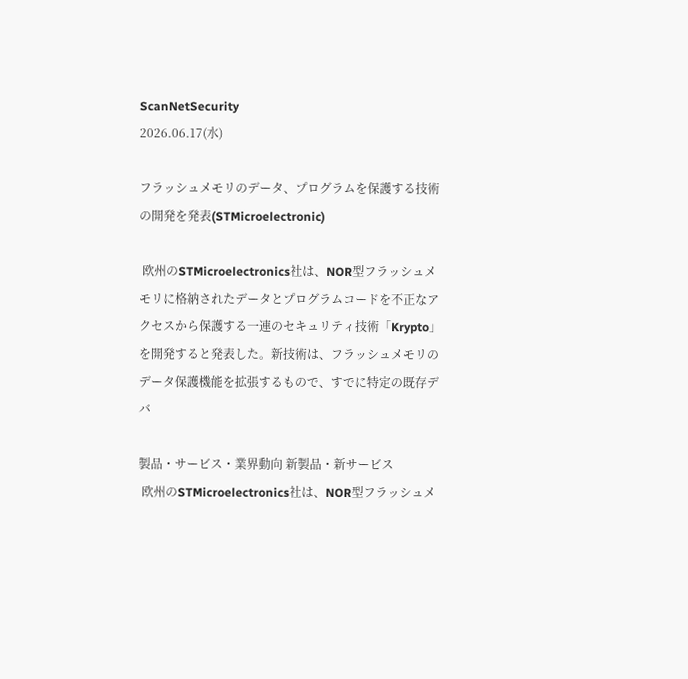ScanNetSecurity
2026.06.17(水)

フラッシュメモリのデータ、プログラムを保護する技術の開発を発表(STMicroelectronic)

 欧州のSTMicroelectronics社は、NOR型フラッシュメモリに格納されたデータとプログラムコードを不正なアクセスから保護する一連のセキュリティ技術「Krypto」を開発すると発表した。新技術は、フラッシュメモリのデータ保護機能を拡張するもので、すでに特定の既存デバ

製品・サービス・業界動向 新製品・新サービス
 欧州のSTMicroelectronics社は、NOR型フラッシュメ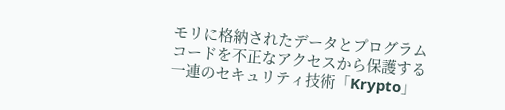モリに格納されたデータとプログラムコードを不正なアクセスから保護する一連のセキュリティ技術「Krypto」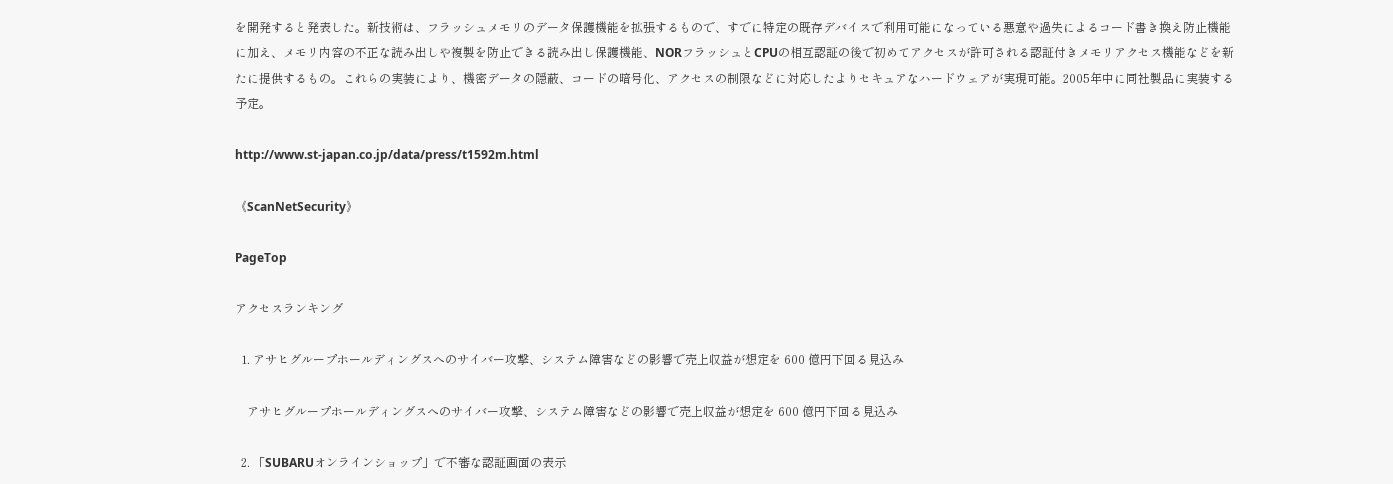を開発すると発表した。新技術は、フラッシュメモリのデータ保護機能を拡張するもので、すでに特定の既存デバイスで利用可能になっている悪意や過失によるコード書き換え防止機能に加え、メモリ内容の不正な読み出しや複製を防止できる読み出し保護機能、NORフラッシュとCPUの相互認証の後で初めてアクセスが許可される認証付きメモリアクセス機能などを新たに提供するもの。これらの実装により、機密データの隠蔽、コードの暗号化、アクセスの制限などに対応したよりセキュアなハードウェアが実現可能。2005年中に同社製品に実装する予定。

http://www.st-japan.co.jp/data/press/t1592m.html

《ScanNetSecurity》

PageTop

アクセスランキング

  1. アサヒグループホールディングスへのサイバー攻撃、システム障害などの影響で売上収益が想定を 600 億円下回る見込み

    アサヒグループホールディングスへのサイバー攻撃、システム障害などの影響で売上収益が想定を 600 億円下回る見込み

  2. 「SUBARUオンラインショップ」で不審な認証画面の表示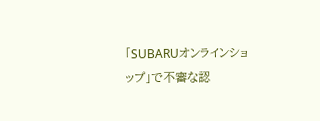「SUBARUオンラインショップ」で不審な認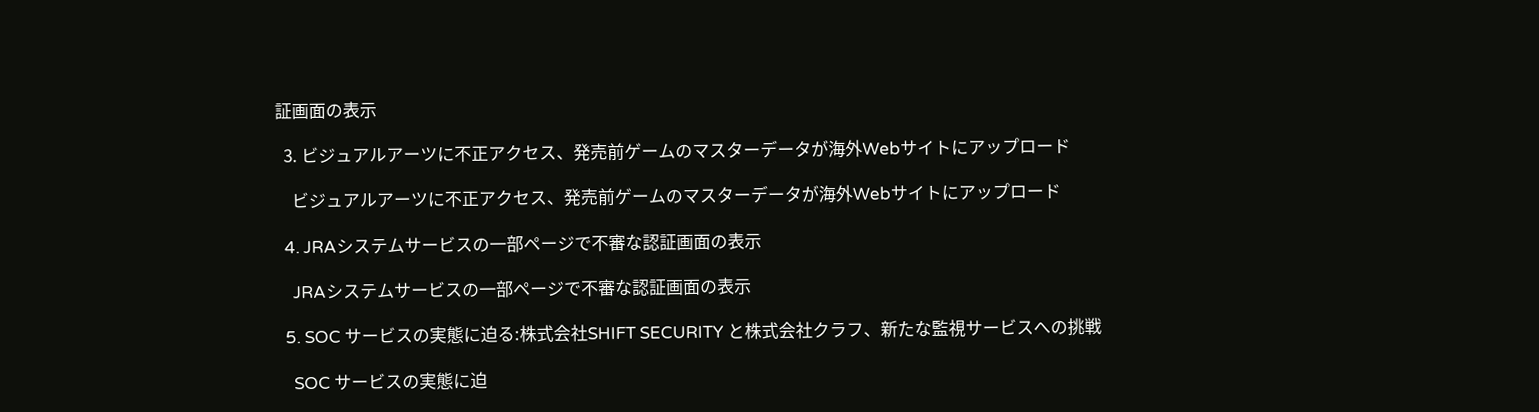証画面の表示

  3. ビジュアルアーツに不正アクセス、発売前ゲームのマスターデータが海外Webサイトにアップロード

    ビジュアルアーツに不正アクセス、発売前ゲームのマスターデータが海外Webサイトにアップロード

  4. JRAシステムサービスの一部ページで不審な認証画面の表示

    JRAシステムサービスの一部ページで不審な認証画面の表示

  5. SOC サービスの実態に迫る:株式会社SHIFT SECURITY と株式会社クラフ、新たな監視サービスへの挑戦

    SOC サービスの実態に迫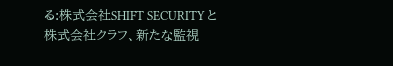る:株式会社SHIFT SECURITY と株式会社クラフ、新たな監視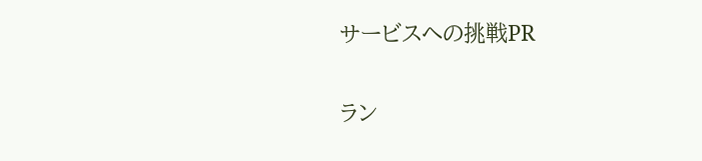サービスへの挑戦PR

ラン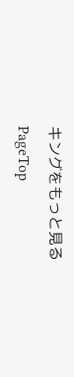キングをもっと見る
PageTop